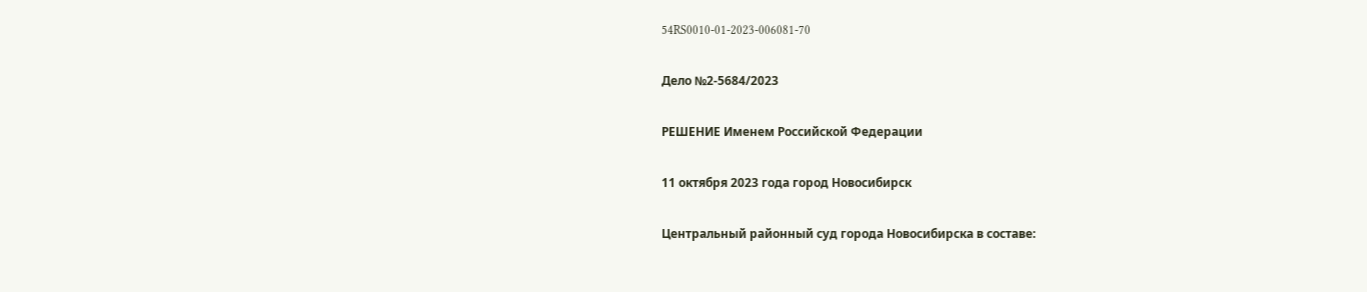54RS0010-01-2023-006081-70

Дело №2-5684/2023

РЕШЕНИЕ Именем Российской Федерации

11 октября 2023 года город Новосибирск

Центральный районный суд города Новосибирска в составе: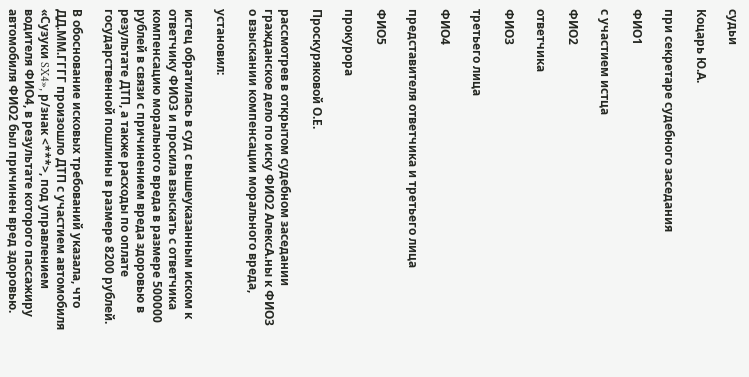судьи

Коцарь Ю.А.

при секретаре судебного заседания

ФИО1

с участием истца

ФИО2

ответчика

ФИО3

третьего лица

ФИО4

представителя ответчика и третьего лица

ФИО5

прокурора

Проскуряковой О.Е.

рассмотрев в открытом судебном заседании гражданское дело по иску ФИО2 АлексА.ны к ФИО3 о взыскании компенсации морального вреда,

установил:

истец обратилась в суд с вышеуказанным иском к ответчику ФИО3 и просила взыскать с ответчика компенсацию морального вреда в размере 500000 рублей в связи с причинением вреда здоровью в результате ДТП, а также расходы по оплате государственной пошлины в размере 8200 рублей.

В обоснование исковых требований указала, что ДД.ММ.ГГГГ произошло ДТП с участием автомобиля «Сузуки SX4», р/знак <***>, под управлением водителя ФИО4, в результате которого пассажиру автомобиля ФИО2 был причинен вред здоровью.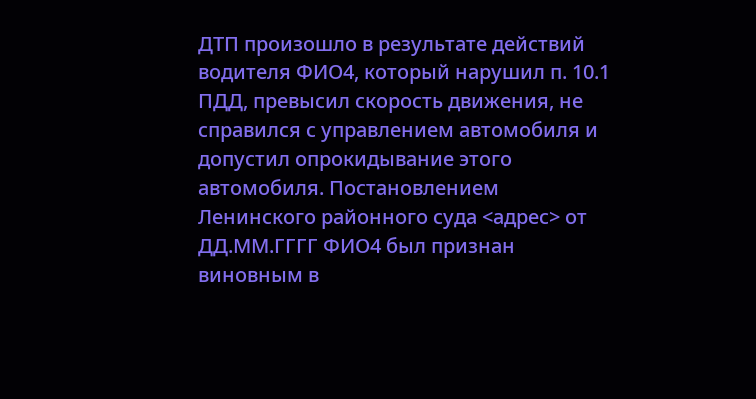ДТП произошло в результате действий водителя ФИО4, который нарушил п. 10.1 ПДД, превысил скорость движения, не справился с управлением автомобиля и допустил опрокидывание этого автомобиля. Постановлением Ленинского районного суда <адрес> от ДД.ММ.ГГГГ ФИО4 был признан виновным в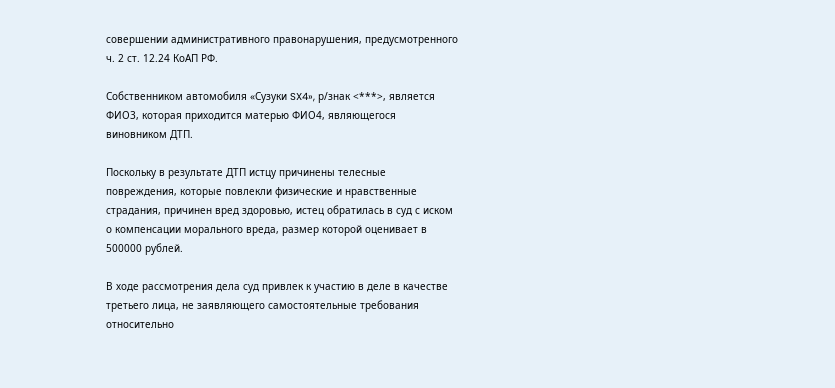совершении административного правонарушения, предусмотренного ч. 2 ст. 12.24 КоАП РФ.

Собственником автомобиля «Сузуки SX4», р/знак <***>, является ФИО3, которая приходится матерью ФИО4, являющегося виновником ДТП.

Поскольку в результате ДТП истцу причинены телесные повреждения, которые повлекли физические и нравственные страдания, причинен вред здоровью, истец обратилась в суд с иском о компенсации морального вреда, размер которой оценивает в 500000 рублей.

В ходе рассмотрения дела суд привлек к участию в деле в качестве третьего лица, не заявляющего самостоятельные требования относительно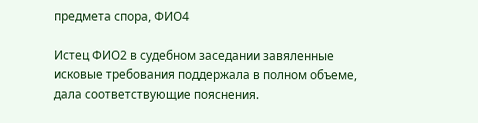предмета спора, ФИО4

Истец ФИО2 в судебном заседании завяленные исковые требования поддержала в полном объеме, дала соответствующие пояснения.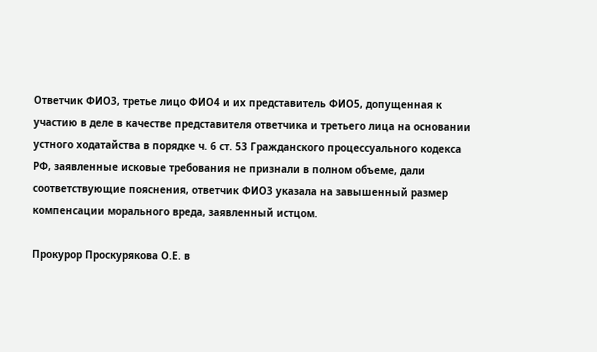Ответчик ФИО3, третье лицо ФИО4 и их представитель ФИО5, допущенная к участию в деле в качестве представителя ответчика и третьего лица на основании устного ходатайства в порядке ч. 6 ст. 53 Гражданского процессуального кодекса РФ, заявленные исковые требования не признали в полном объеме, дали соответствующие пояснения, ответчик ФИО3 указала на завышенный размер компенсации морального вреда, заявленный истцом.

Прокурор Проскурякова О.Е. в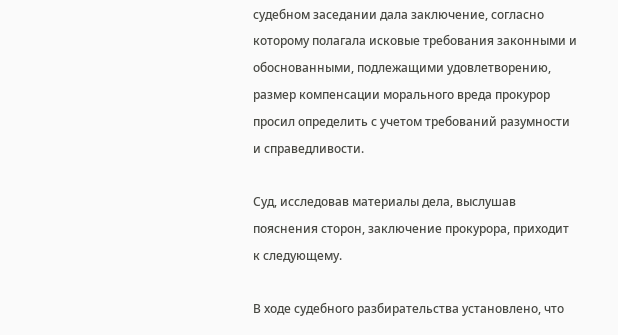судебном заседании дала заключение, согласно которому полагала исковые требования законными и обоснованными, подлежащими удовлетворению, размер компенсации морального вреда прокурор просил определить с учетом требований разумности и справедливости.

Суд, исследовав материалы дела, выслушав пояснения сторон, заключение прокурора, приходит к следующему.

В ходе судебного разбирательства установлено, что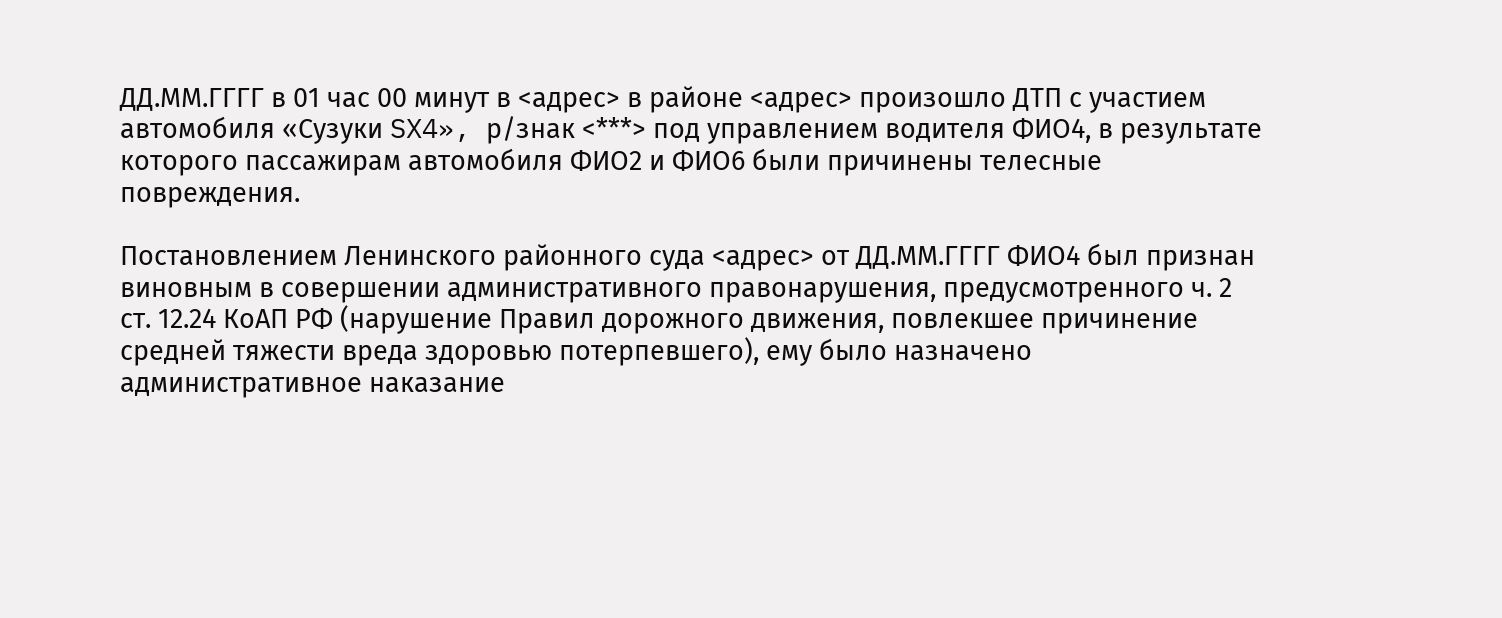ДД.ММ.ГГГГ в 01 час 00 минут в <адрес> в районе <адрес> произошло ДТП с участием автомобиля «Сузуки SX4», р/знак <***> под управлением водителя ФИО4, в результате которого пассажирам автомобиля ФИО2 и ФИО6 были причинены телесные повреждения.

Постановлением Ленинского районного суда <адрес> от ДД.ММ.ГГГГ ФИО4 был признан виновным в совершении административного правонарушения, предусмотренного ч. 2 ст. 12.24 КоАП РФ (нарушение Правил дорожного движения, повлекшее причинение средней тяжести вреда здоровью потерпевшего), ему было назначено административное наказание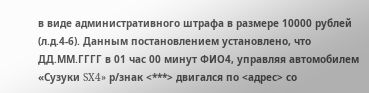в виде административного штрафа в размере 10000 рублей (л.д.4-6). Данным постановлением установлено, что ДД.ММ.ГГГГ в 01 час 00 минут ФИО4, управляя автомобилем «Сузуки SX4» р/знак <***> двигался по <адрес> со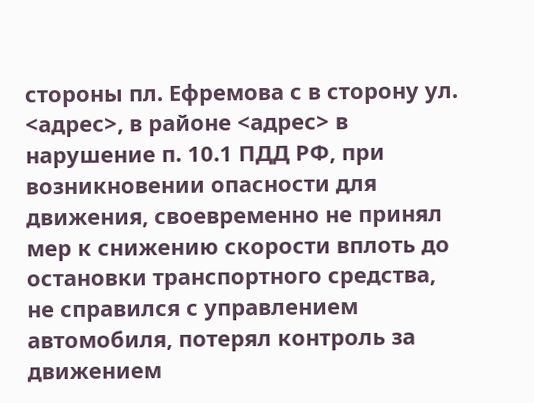стороны пл. Ефремова с в сторону ул. <адрес>, в районе <адрес> в нарушение п. 10.1 ПДД РФ, при возникновении опасности для движения, своевременно не принял мер к снижению скорости вплоть до остановки транспортного средства, не справился с управлением автомобиля, потерял контроль за движением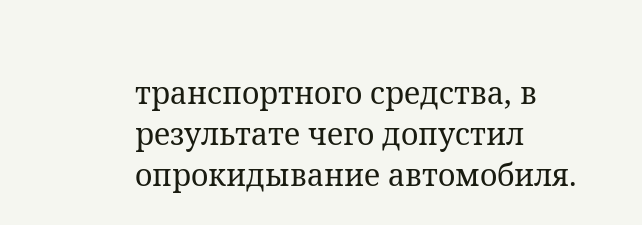транспортного средства, в результате чего допустил опрокидывание автомобиля.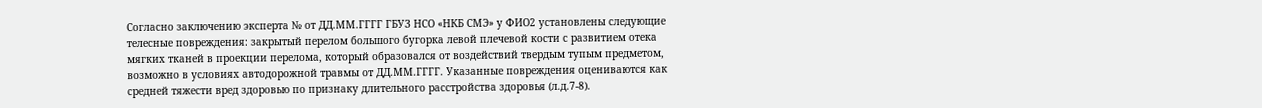Согласно заключению эксперта № от ДД.ММ.ГГГГ ГБУЗ НСО «НКБ СМЭ» у ФИО2 установлены следующие телесные повреждения: закрытый перелом большого бугорка левой плечевой кости с развитием отека мягких тканей в проекции перелома, который образовался от воздействий твердым тупым предметом, возможно в условиях автодорожной травмы от ДД.ММ.ГГГГ. Указанные повреждения оцениваются как средней тяжести вред здоровью по признаку длительного расстройства здоровья (л.д.7-8).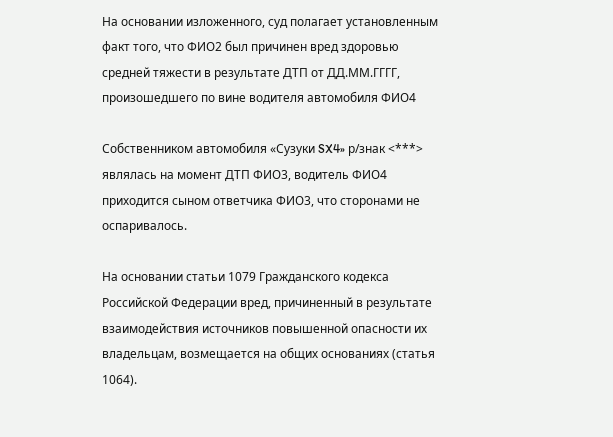На основании изложенного, суд полагает установленным факт того, что ФИО2 был причинен вред здоровью средней тяжести в результате ДТП от ДД.ММ.ГГГГ, произошедшего по вине водителя автомобиля ФИО4

Собственником автомобиля «Сузуки SX4» р/знак <***> являлась на момент ДТП ФИО3, водитель ФИО4 приходится сыном ответчика ФИО3, что сторонами не оспаривалось.

На основании статьи 1079 Гражданского кодекса Российской Федерации вред, причиненный в результате взаимодействия источников повышенной опасности их владельцам, возмещается на общих основаниях (статья 1064).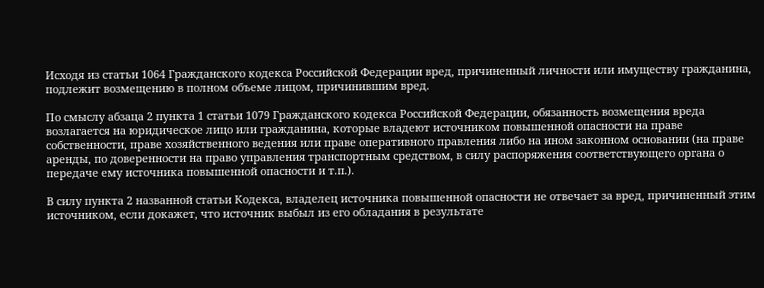Исходя из статьи 1064 Гражданского кодекса Российской Федерации вред, причиненный личности или имуществу гражданина, подлежит возмещению в полном объеме лицом, причинившим вред.

По смыслу абзаца 2 пункта 1 статьи 1079 Гражданского кодекса Российской Федерации, обязанность возмещения вреда возлагается на юридическое лицо или гражданина, которые владеют источником повышенной опасности на праве собственности, праве хозяйственного ведения или праве оперативного правления либо на ином законном основании (на праве аренды, по доверенности на право управления транспортным средством, в силу распоряжения соответствующего органа о передаче ему источника повышенной опасности и т.п.).

В силу пункта 2 названной статьи Кодекса, владелец источника повышенной опасности не отвечает за вред, причиненный этим источником, если докажет, что источник выбыл из его обладания в результате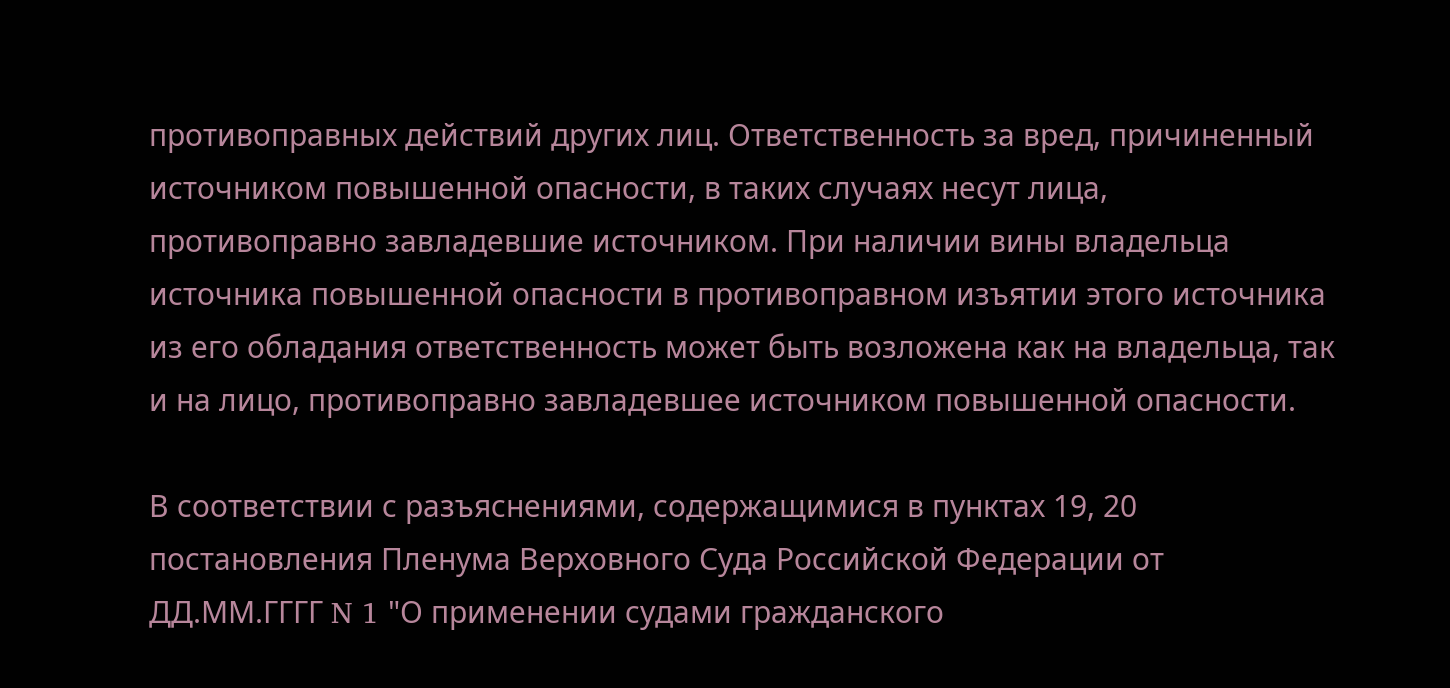противоправных действий других лиц. Ответственность за вред, причиненный источником повышенной опасности, в таких случаях несут лица, противоправно завладевшие источником. При наличии вины владельца источника повышенной опасности в противоправном изъятии этого источника из его обладания ответственность может быть возложена как на владельца, так и на лицо, противоправно завладевшее источником повышенной опасности.

В соответствии с разъяснениями, содержащимися в пунктах 19, 20 постановления Пленума Верховного Суда Российской Федерации от ДД.ММ.ГГГГ N 1 "О применении судами гражданского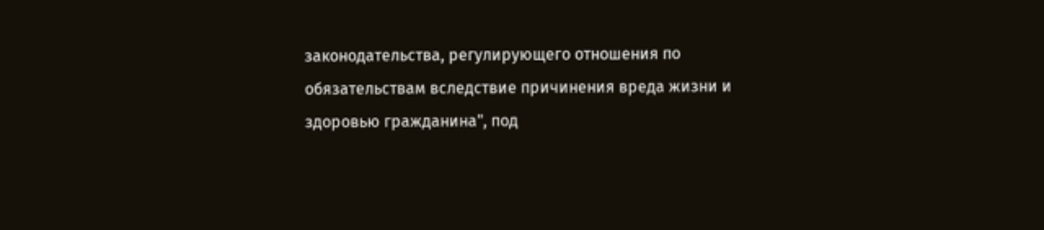законодательства, регулирующего отношения по обязательствам вследствие причинения вреда жизни и здоровью гражданина", под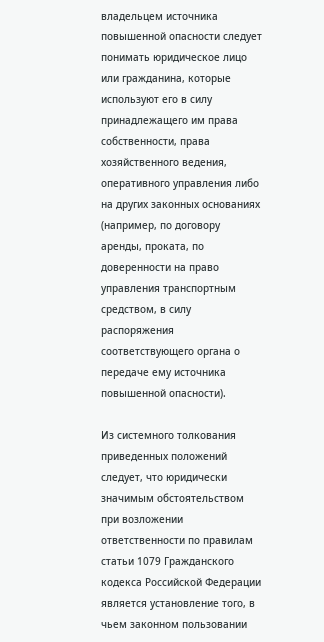владельцем источника повышенной опасности следует понимать юридическое лицо или гражданина, которые используют его в силу принадлежащего им права собственности, права хозяйственного ведения, оперативного управления либо на других законных основаниях (например, по договору аренды, проката, по доверенности на право управления транспортным средством, в силу распоряжения соответствующего органа о передаче ему источника повышенной опасности).

Из системного толкования приведенных положений следует, что юридически значимым обстоятельством при возложении ответственности по правилам статьи 1079 Гражданского кодекса Российской Федерации является установление того, в чьем законном пользовании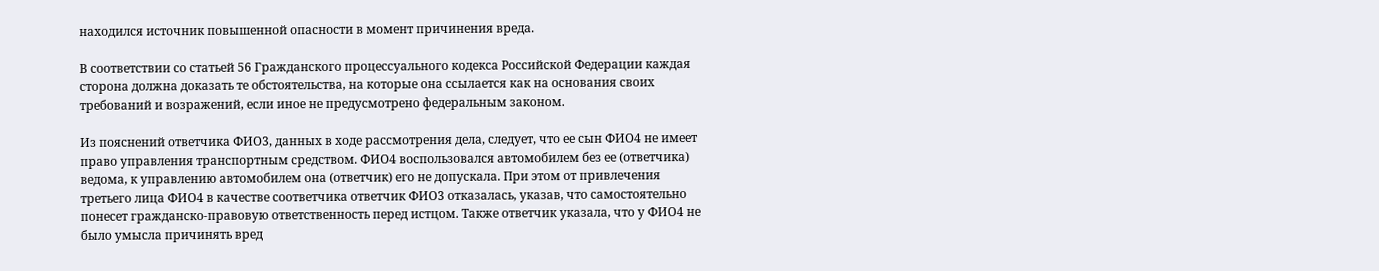находился источник повышенной опасности в момент причинения вреда.

В соответствии со статьей 56 Гражданского процессуального кодекса Российской Федерации каждая сторона должна доказать те обстоятельства, на которые она ссылается как на основания своих требований и возражений, если иное не предусмотрено федеральным законом.

Из пояснений ответчика ФИО3, данных в ходе рассмотрения дела, следует, что ее сын ФИО4 не имеет право управления транспортным средством. ФИО4 воспользовался автомобилем без ее (ответчика) ведома, к управлению автомобилем она (ответчик) его не допускала. При этом от привлечения третьего лица ФИО4 в качестве соответчика ответчик ФИО3 отказалась, указав, что самостоятельно понесет гражданско-правовую ответственность перед истцом. Также ответчик указала, что у ФИО4 не было умысла причинять вред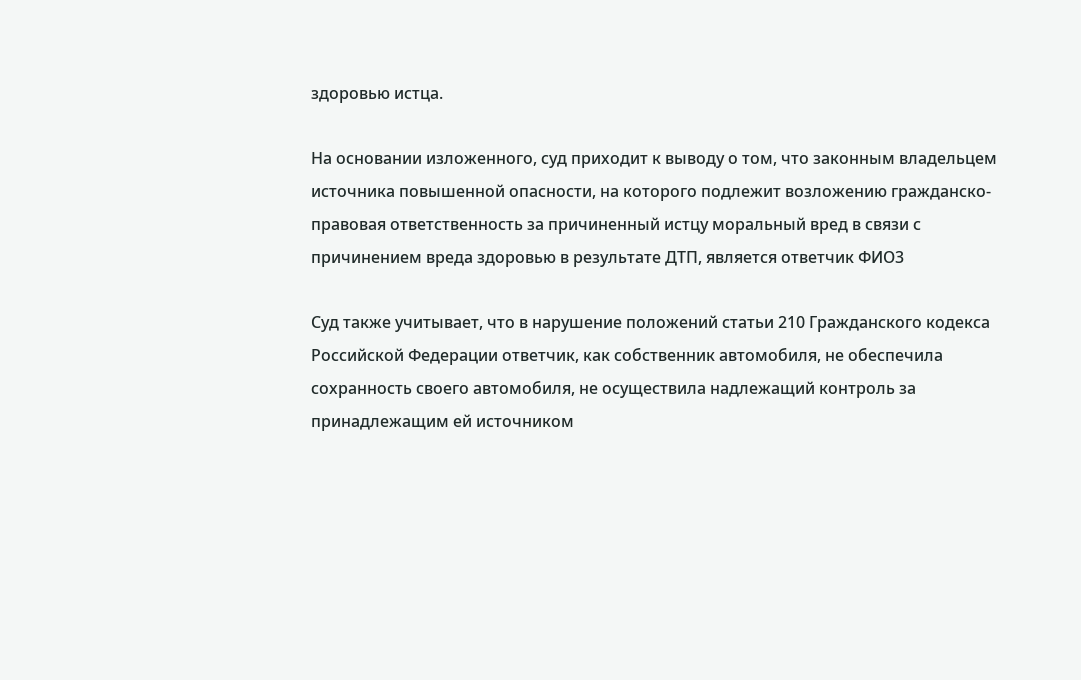здоровью истца.

На основании изложенного, суд приходит к выводу о том, что законным владельцем источника повышенной опасности, на которого подлежит возложению гражданско-правовая ответственность за причиненный истцу моральный вред в связи с причинением вреда здоровью в результате ДТП, является ответчик ФИО3

Суд также учитывает, что в нарушение положений статьи 210 Гражданского кодекса Российской Федерации ответчик, как собственник автомобиля, не обеспечила сохранность своего автомобиля, не осуществила надлежащий контроль за принадлежащим ей источником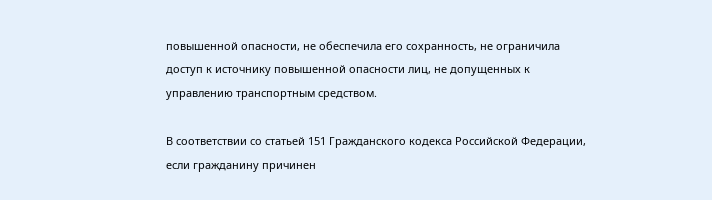повышенной опасности, не обеспечила его сохранность, не ограничила доступ к источнику повышенной опасности лиц, не допущенных к управлению транспортным средством.

В соответствии со статьей 151 Гражданского кодекса Российской Федерации, если гражданину причинен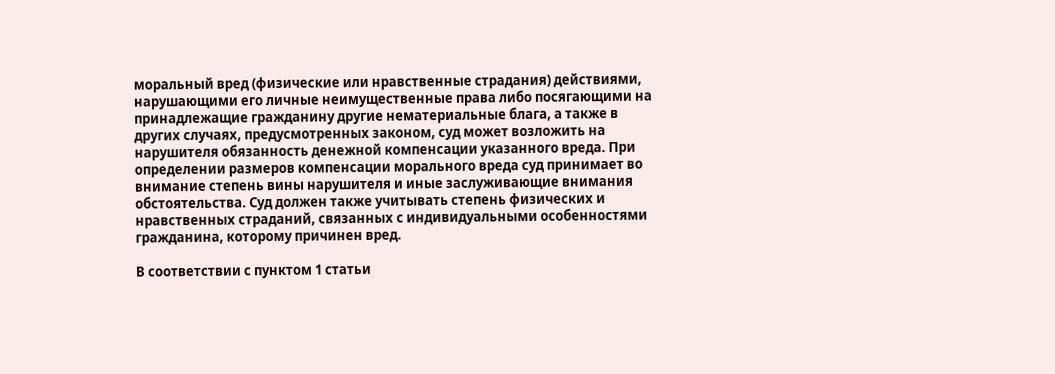моральный вред (физические или нравственные страдания) действиями, нарушающими его личные неимущественные права либо посягающими на принадлежащие гражданину другие нематериальные блага, а также в других случаях, предусмотренных законом, суд может возложить на нарушителя обязанность денежной компенсации указанного вреда. При определении размеров компенсации морального вреда суд принимает во внимание степень вины нарушителя и иные заслуживающие внимания обстоятельства. Суд должен также учитывать степень физических и нравственных страданий, связанных с индивидуальными особенностями гражданина, которому причинен вред.

В соответствии с пунктом 1 статьи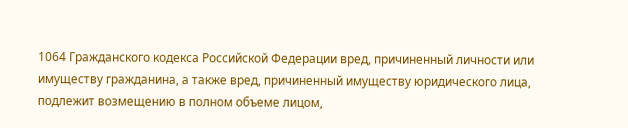1064 Гражданского кодекса Российской Федерации вред, причиненный личности или имуществу гражданина, а также вред, причиненный имуществу юридического лица, подлежит возмещению в полном объеме лицом,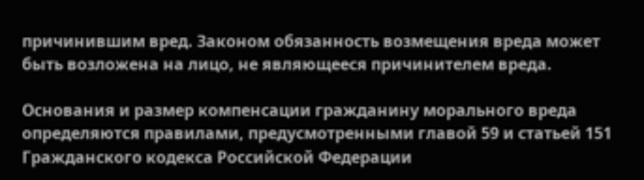причинившим вред. Законом обязанность возмещения вреда может быть возложена на лицо, не являющееся причинителем вреда.

Основания и размер компенсации гражданину морального вреда определяются правилами, предусмотренными главой 59 и статьей 151 Гражданского кодекса Российской Федерации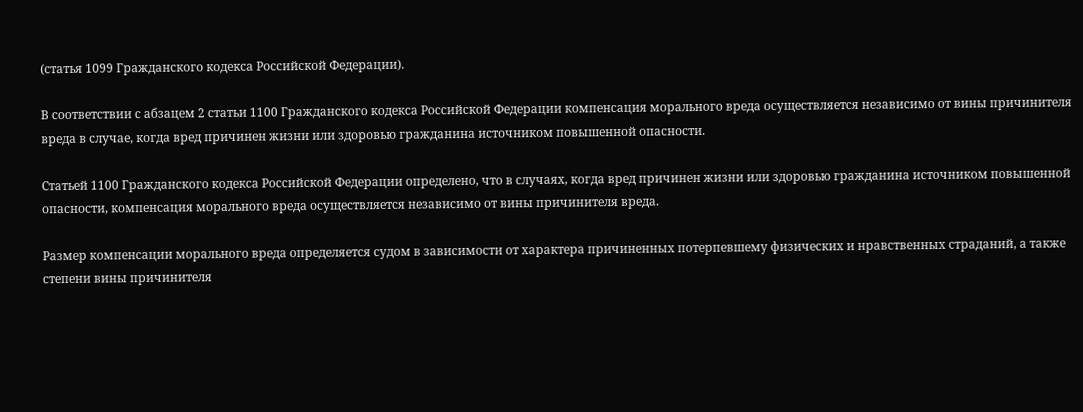(статья 1099 Гражданского кодекса Российской Федерации).

В соответствии с абзацем 2 статьи 1100 Гражданского кодекса Российской Федерации компенсация морального вреда осуществляется независимо от вины причинителя вреда в случае, когда вред причинен жизни или здоровью гражданина источником повышенной опасности.

Статьей 1100 Гражданского кодекса Российской Федерации определено, что в случаях, когда вред причинен жизни или здоровью гражданина источником повышенной опасности, компенсация морального вреда осуществляется независимо от вины причинителя вреда.

Размер компенсации морального вреда определяется судом в зависимости от характера причиненных потерпевшему физических и нравственных страданий, а также степени вины причинителя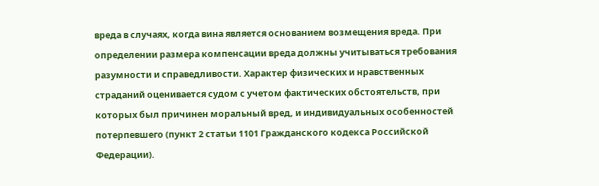вреда в случаях, когда вина является основанием возмещения вреда. При определении размера компенсации вреда должны учитываться требования разумности и справедливости. Характер физических и нравственных страданий оценивается судом с учетом фактических обстоятельств, при которых был причинен моральный вред, и индивидуальных особенностей потерпевшего (пункт 2 статьи 1101 Гражданского кодекса Российской Федерации).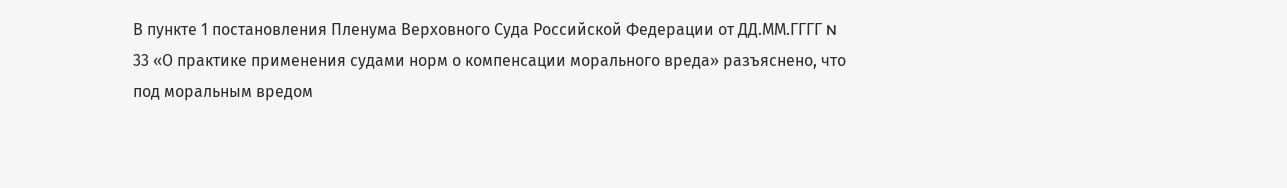В пункте 1 постановления Пленума Верховного Суда Российской Федерации от ДД.ММ.ГГГГ N 33 «О практике применения судами норм о компенсации морального вреда» разъяснено, что под моральным вредом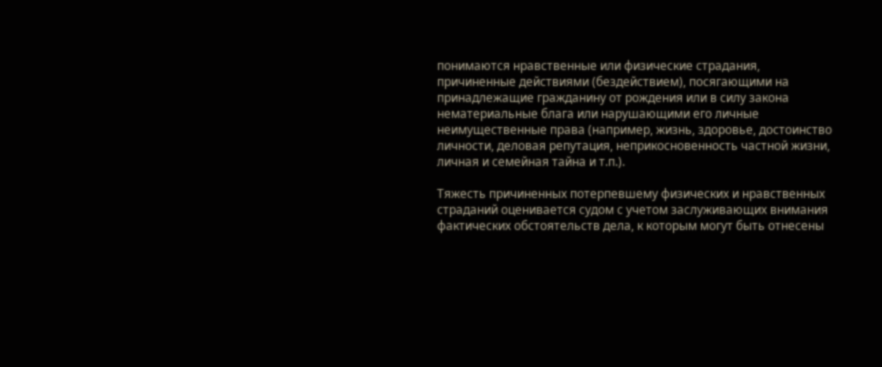понимаются нравственные или физические страдания, причиненные действиями (бездействием), посягающими на принадлежащие гражданину от рождения или в силу закона нематериальные блага или нарушающими его личные неимущественные права (например, жизнь, здоровье, достоинство личности, деловая репутация, неприкосновенность частной жизни, личная и семейная тайна и т.п.).

Тяжесть причиненных потерпевшему физических и нравственных страданий оценивается судом с учетом заслуживающих внимания фактических обстоятельств дела, к которым могут быть отнесены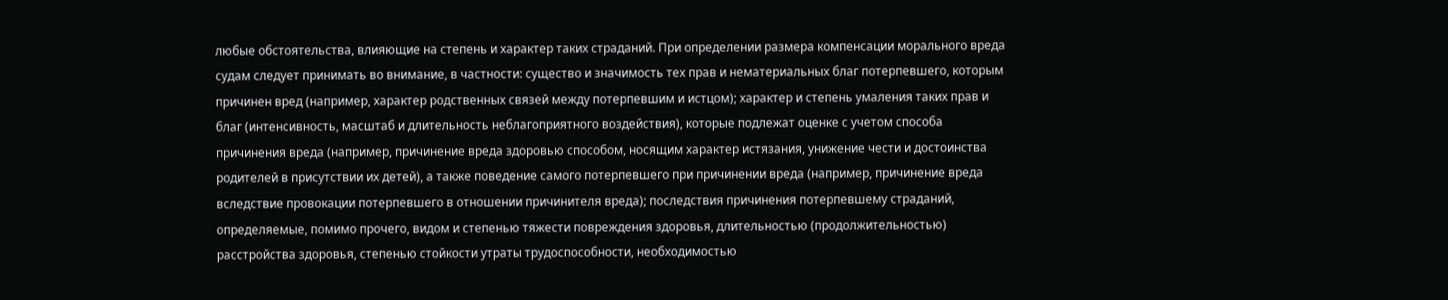любые обстоятельства, влияющие на степень и характер таких страданий. При определении размера компенсации морального вреда судам следует принимать во внимание, в частности: существо и значимость тех прав и нематериальных благ потерпевшего, которым причинен вред (например, характер родственных связей между потерпевшим и истцом); характер и степень умаления таких прав и благ (интенсивность, масштаб и длительность неблагоприятного воздействия), которые подлежат оценке с учетом способа причинения вреда (например, причинение вреда здоровью способом, носящим характер истязания, унижение чести и достоинства родителей в присутствии их детей), а также поведение самого потерпевшего при причинении вреда (например, причинение вреда вследствие провокации потерпевшего в отношении причинителя вреда); последствия причинения потерпевшему страданий, определяемые, помимо прочего, видом и степенью тяжести повреждения здоровья, длительностью (продолжительностью) расстройства здоровья, степенью стойкости утраты трудоспособности, необходимостью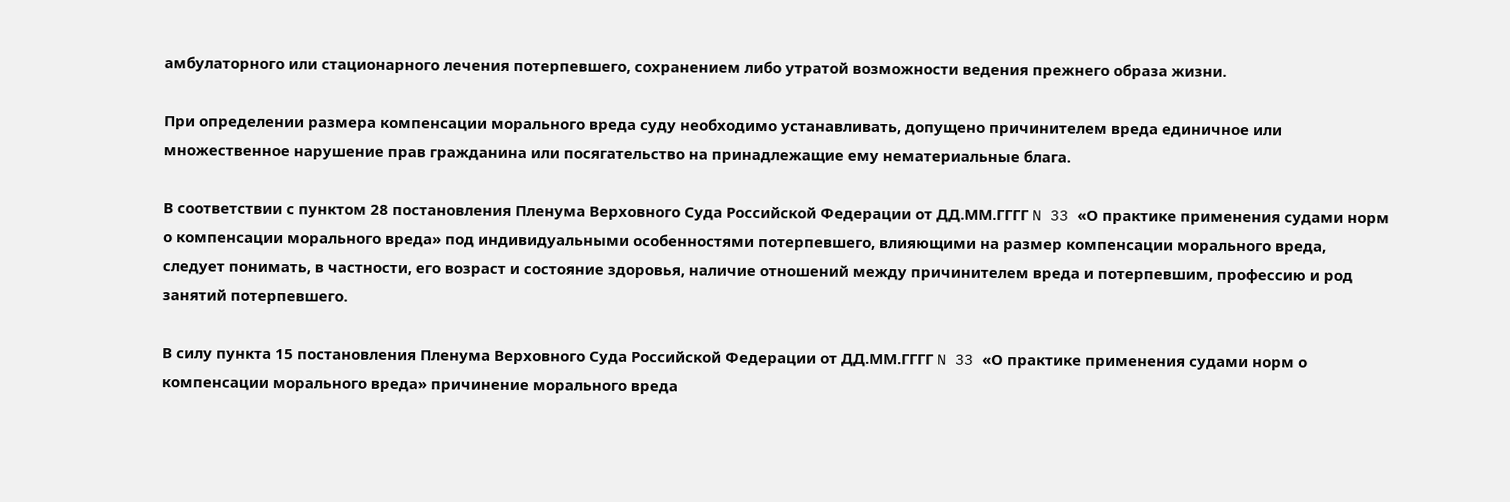амбулаторного или стационарного лечения потерпевшего, сохранением либо утратой возможности ведения прежнего образа жизни.

При определении размера компенсации морального вреда суду необходимо устанавливать, допущено причинителем вреда единичное или множественное нарушение прав гражданина или посягательство на принадлежащие ему нематериальные блага.

В соответствии с пунктом 28 постановления Пленума Верховного Суда Российской Федерации от ДД.ММ.ГГГГ N 33 «О практике применения судами норм о компенсации морального вреда» под индивидуальными особенностями потерпевшего, влияющими на размер компенсации морального вреда, следует понимать, в частности, его возраст и состояние здоровья, наличие отношений между причинителем вреда и потерпевшим, профессию и род занятий потерпевшего.

В силу пункта 15 постановления Пленума Верховного Суда Российской Федерации от ДД.ММ.ГГГГ N 33 «О практике применения судами норм о компенсации морального вреда» причинение морального вреда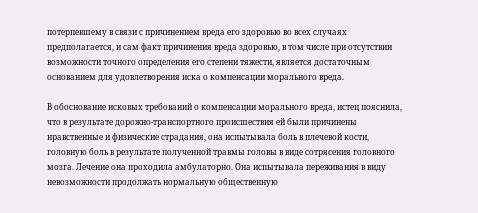потерпевшему в связи с причинением вреда его здоровью во всех случаях предполагается, и сам факт причинения вреда здоровью, в том числе при отсутствии возможности точного определения его степени тяжести, является достаточным основанием для удовлетворения иска о компенсации морального вреда.

В обоснование исковых требований о компенсации морального вреда, истец пояснила, что в результате дорожно-транспортного происшествия ей были причинены нравственные и физические страдания, она испытывала боль в плечевой кости, головную боль в результате полученной травмы головы в виде сотрясения головного мозга. Лечение она проходила амбулаторно. Она испытывала переживания в виду невозможности продолжать нормальную общественную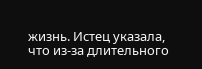жизнь. Истец указала, что из-за длительного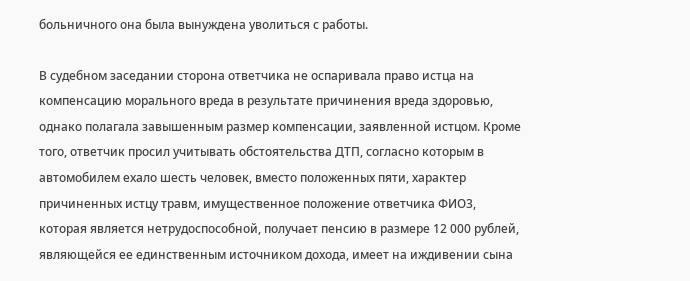больничного она была вынуждена уволиться с работы.

В судебном заседании сторона ответчика не оспаривала право истца на компенсацию морального вреда в результате причинения вреда здоровью, однако полагала завышенным размер компенсации, заявленной истцом. Кроме того, ответчик просил учитывать обстоятельства ДТП, согласно которым в автомобилем ехало шесть человек, вместо положенных пяти, характер причиненных истцу травм, имущественное положение ответчика ФИО3, которая является нетрудоспособной, получает пенсию в размере 12 000 рублей, являющейся ее единственным источником дохода, имеет на иждивении сына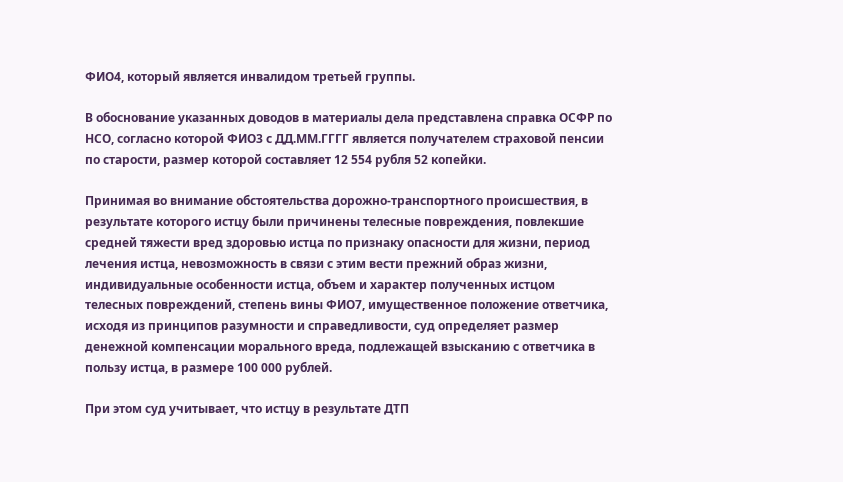ФИО4, который является инвалидом третьей группы.

В обоснование указанных доводов в материалы дела представлена справка ОСФР по НСО, согласно которой ФИО3 с ДД.ММ.ГГГГ является получателем страховой пенсии по старости, размер которой составляет 12 554 рубля 52 копейки.

Принимая во внимание обстоятельства дорожно-транспортного происшествия, в результате которого истцу были причинены телесные повреждения, повлекшие средней тяжести вред здоровью истца по признаку опасности для жизни, период лечения истца, невозможность в связи с этим вести прежний образ жизни, индивидуальные особенности истца, объем и характер полученных истцом телесных повреждений, степень вины ФИО7, имущественное положение ответчика, исходя из принципов разумности и справедливости, суд определяет размер денежной компенсации морального вреда, подлежащей взысканию с ответчика в пользу истца, в размере 100 000 рублей.

При этом суд учитывает, что истцу в результате ДТП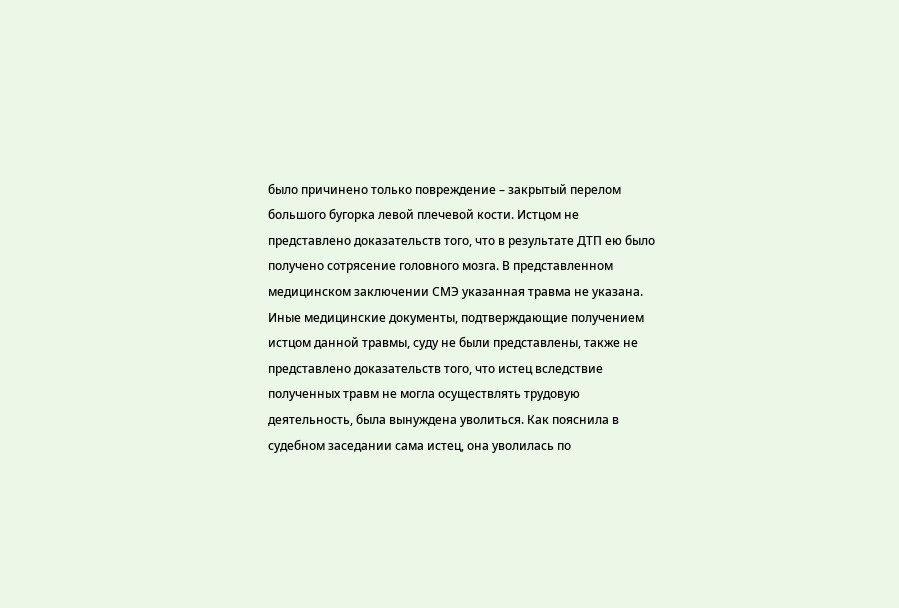было причинено только повреждение – закрытый перелом большого бугорка левой плечевой кости. Истцом не представлено доказательств того, что в результате ДТП ею было получено сотрясение головного мозга. В представленном медицинском заключении СМЭ указанная травма не указана. Иные медицинские документы, подтверждающие получением истцом данной травмы, суду не были представлены, также не представлено доказательств того, что истец вследствие полученных травм не могла осуществлять трудовую деятельность, была вынуждена уволиться. Как пояснила в судебном заседании сама истец, она уволилась по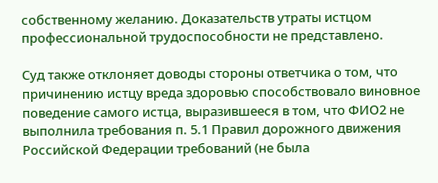собственному желанию. Доказательств утраты истцом профессиональной трудоспособности не представлено.

Суд также отклоняет доводы стороны ответчика о том, что причинению истцу вреда здоровью способствовало виновное поведение самого истца, выразившееся в том, что ФИО2 не выполнила требования п. 5.1 Правил дорожного движения Российской Федерации требований (не была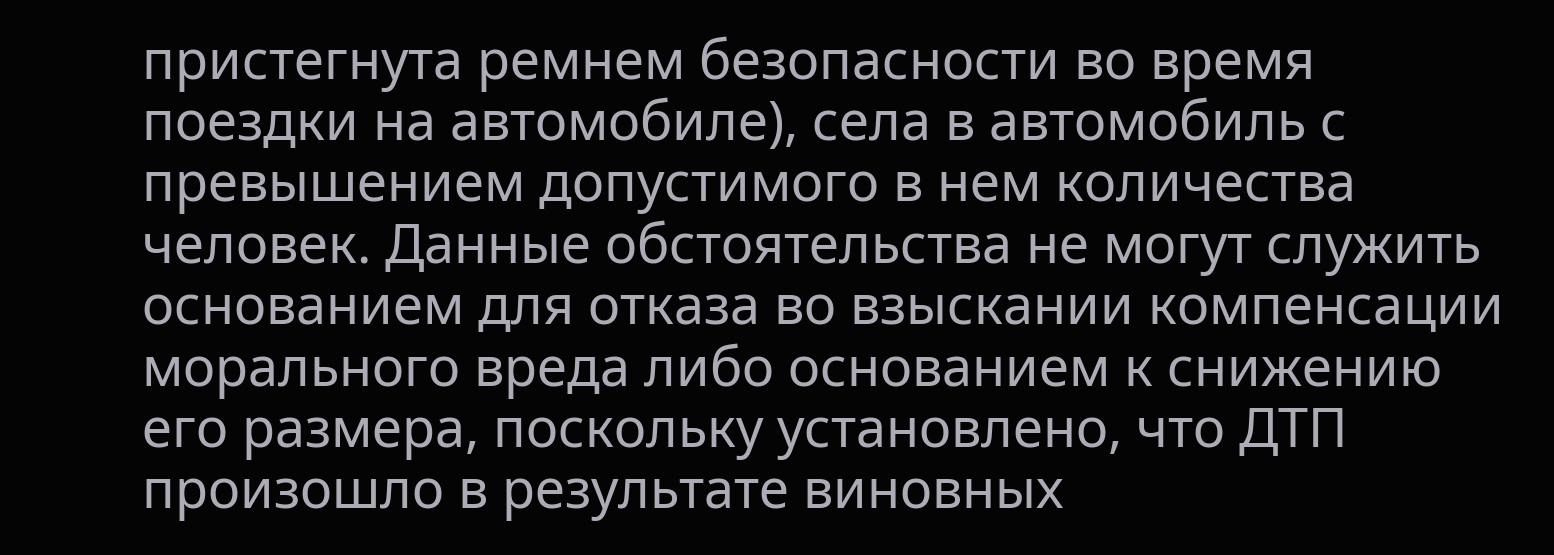пристегнута ремнем безопасности во время поездки на автомобиле), села в автомобиль с превышением допустимого в нем количества человек. Данные обстоятельства не могут служить основанием для отказа во взыскании компенсации морального вреда либо основанием к снижению его размера, поскольку установлено, что ДТП произошло в результате виновных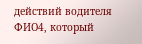действий водителя ФИО4, который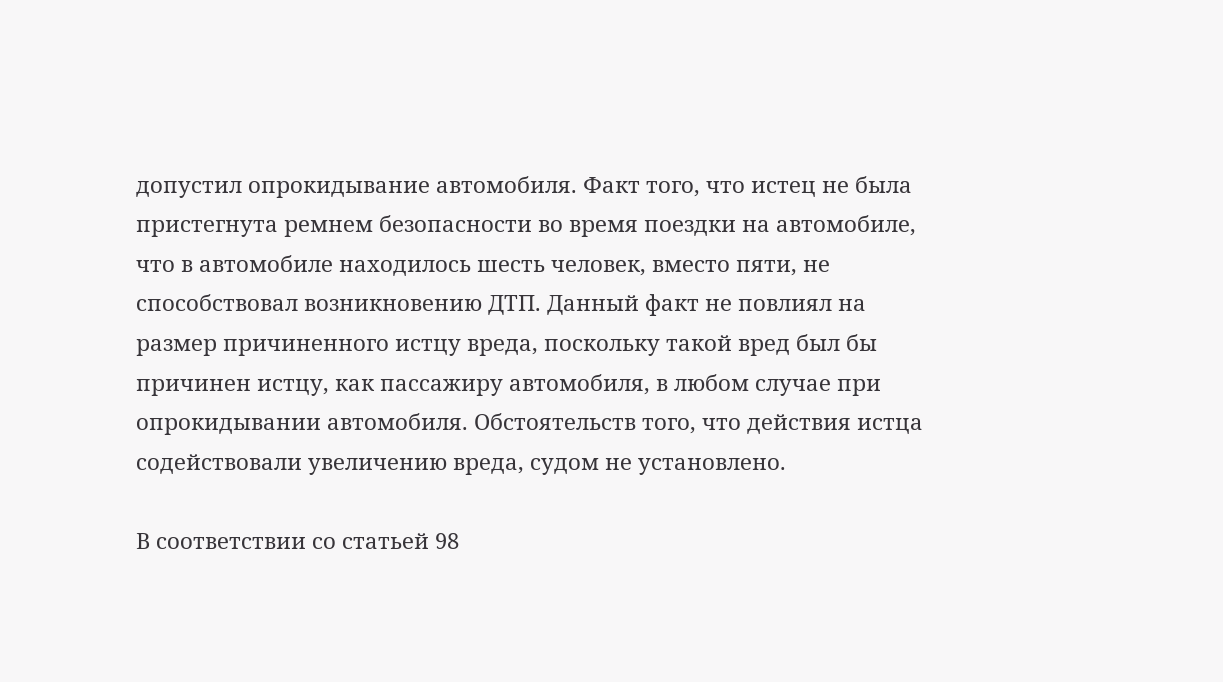допустил опрокидывание автомобиля. Факт того, что истец не была пристегнута ремнем безопасности во время поездки на автомобиле, что в автомобиле находилось шесть человек, вместо пяти, не способствовал возникновению ДТП. Данный факт не повлиял на размер причиненного истцу вреда, поскольку такой вред был бы причинен истцу, как пассажиру автомобиля, в любом случае при опрокидывании автомобиля. Обстоятельств того, что действия истца содействовали увеличению вреда, судом не установлено.

В соответствии со статьей 98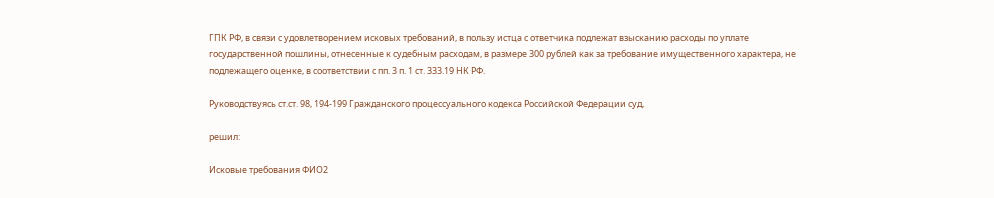ГПК РФ, в связи с удовлетворением исковых требований, в пользу истца с ответчика подлежат взысканию расходы по уплате государственной пошлины, отнесенные к судебным расходам, в размере 300 рублей как за требование имущественного характера, не подлежащего оценке, в соответствии с пп. 3 п. 1 ст. 333.19 НК РФ.

Руководствуясь ст.ст. 98, 194-199 Гражданского процессуального кодекса Российской Федерации суд,

решил:

Исковые требования ФИО2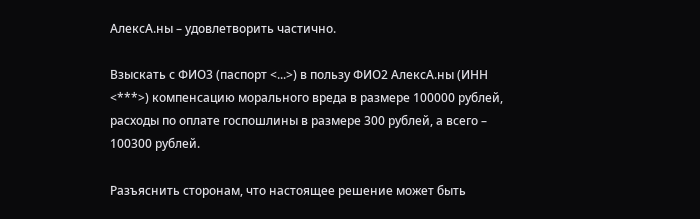АлексА.ны – удовлетворить частично.

Взыскать с ФИО3 (паспорт <...>) в пользу ФИО2 АлексА.ны (ИНН <***>) компенсацию морального вреда в размере 100000 рублей, расходы по оплате госпошлины в размере 300 рублей, а всего – 100300 рублей.

Разъяснить сторонам, что настоящее решение может быть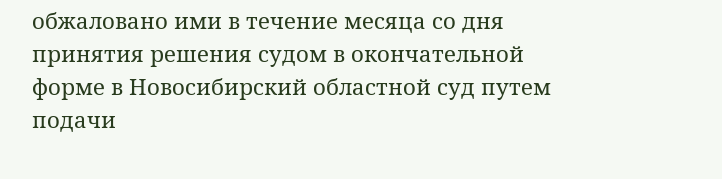обжаловано ими в течение месяца со дня принятия решения судом в окончательной форме в Новосибирский областной суд путем подачи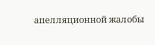апелляционной жалобы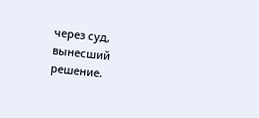через суд, вынесший решение.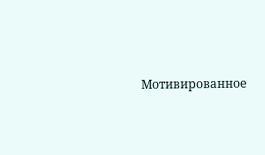Мотивированное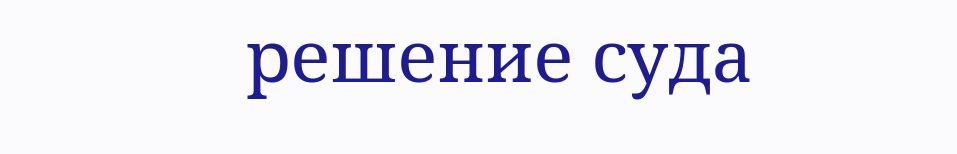решение суда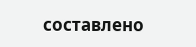составлено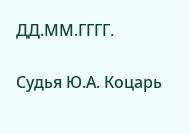ДД.ММ.ГГГГ.

Судья Ю.А. Коцарь